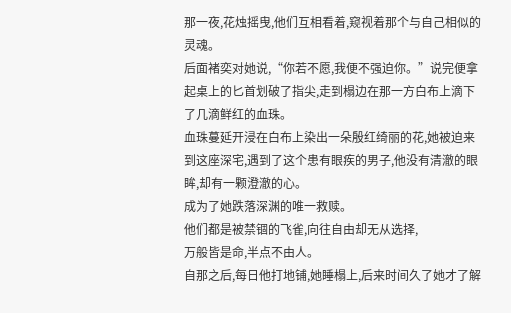那一夜,花烛摇曳,他们互相看着,窥视着那个与自己相似的灵魂。
后面褚奕对她说,“你若不愿,我便不强迫你。”说完便拿起桌上的匕首划破了指尖,走到榻边在那一方白布上滴下了几滴鲜红的血珠。
血珠蔓延开浸在白布上染出一朵殷红绮丽的花,她被迫来到这座深宅,遇到了这个患有眼疾的男子,他没有清澈的眼眸,却有一颗澄澈的心。
成为了她跌落深渊的唯一救赎。
他们都是被禁锢的飞雀,向往自由却无从选择,
万般皆是命,半点不由人。
自那之后,每日他打地铺,她睡榻上,后来时间久了她才了解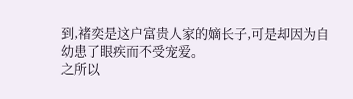到,褚奕是这户富贵人家的嫡长子,可是却因为自幼患了眼疾而不受宠爱。
之所以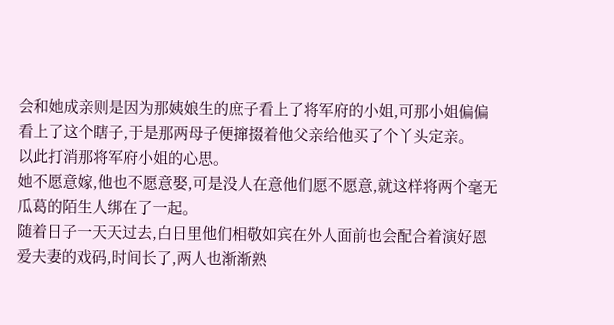会和她成亲则是因为那姨娘生的庶子看上了将军府的小姐,可那小姐偏偏看上了这个瞎子,于是那两母子便撺掇着他父亲给他买了个丫头定亲。
以此打消那将军府小姐的心思。
她不愿意嫁,他也不愿意娶,可是没人在意他们愿不愿意,就这样将两个毫无瓜葛的陌生人绑在了一起。
随着日子一天天过去,白日里他们相敬如宾在外人面前也会配合着演好恩爱夫妻的戏码,时间长了,两人也渐渐熟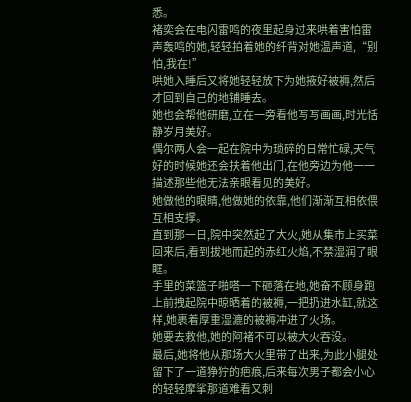悉。
褚奕会在电闪雷鸣的夜里起身过来哄着害怕雷声轰鸣的她,轻轻拍着她的纤背对她温声道,“别怕,我在!”
哄她入睡后又将她轻轻放下为她掖好被褥,然后才回到自己的地铺睡去。
她也会帮他研磨,立在一旁看他写写画画,时光恬静岁月美好。
偶尔两人会一起在院中为琐碎的日常忙碌,天气好的时候她还会扶着他出门,在他旁边为他一一描述那些他无法亲眼看见的美好。
她做他的眼睛,他做她的依靠,他们渐渐互相依偎互相支撑。
直到那一日,院中突然起了大火,她从集市上买菜回来后,看到拔地而起的赤红火焰,不禁湿润了眼眶。
手里的菜篮子啪嗒一下砸落在地,她奋不顾身跑上前拽起院中晾晒着的被褥,一把扔进水缸,就这样,她裹着厚重湿漉的被褥冲进了火场。
她要去救他,她的阿褚不可以被大火吞没。
最后,她将他从那场大火里带了出来,为此小腿处留下了一道狰狞的疤痕,后来每次男子都会小心的轻轻摩挲那道难看又刺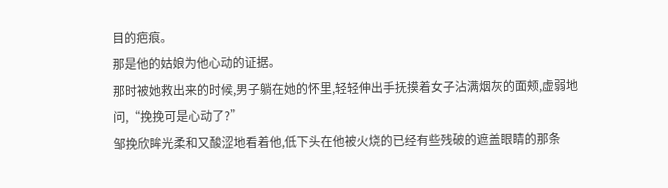目的疤痕。
那是他的姑娘为他心动的证据。
那时被她救出来的时候,男子躺在她的怀里,轻轻伸出手抚摸着女子沾满烟灰的面颊,虚弱地问,“挽挽可是心动了?”
邹挽欣眸光柔和又酸涩地看着他,低下头在他被火烧的已经有些残破的遮盖眼睛的那条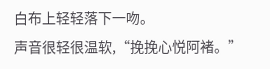白布上轻轻落下一吻。
声音很轻很温软,“挽挽心悦阿褚。”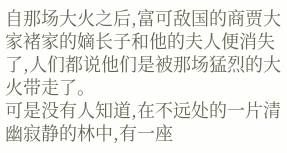自那场大火之后,富可敌国的商贾大家褚家的嫡长子和他的夫人便消失了,人们都说他们是被那场猛烈的大火带走了。
可是没有人知道,在不远处的一片清幽寂静的林中,有一座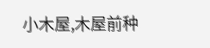小木屋,木屋前种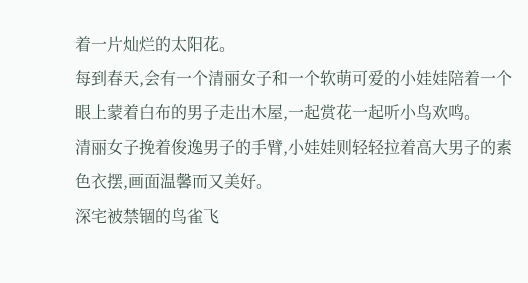着一片灿烂的太阳花。
每到春天,会有一个清丽女子和一个软萌可爱的小娃娃陪着一个眼上蒙着白布的男子走出木屋,一起赏花一起听小鸟欢鸣。
清丽女子挽着俊逸男子的手臂,小娃娃则轻轻拉着高大男子的素色衣摆,画面温馨而又美好。
深宅被禁锢的鸟雀飞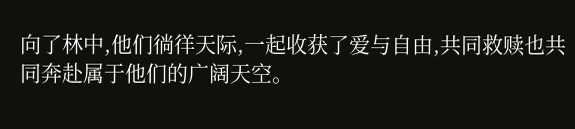向了林中,他们徜徉天际,一起收获了爱与自由,共同救赎也共同奔赴属于他们的广阔天空。